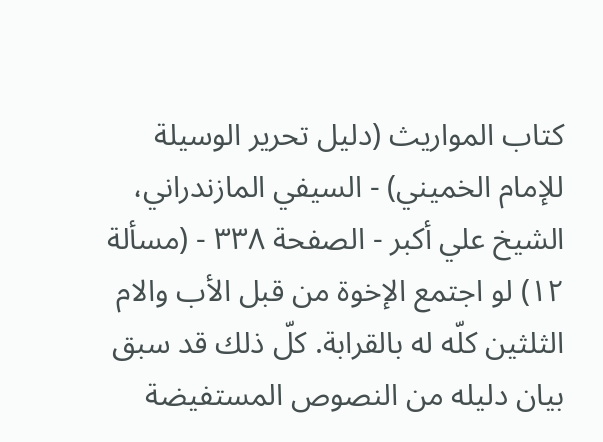كتاب المواريث (دليل تحرير الوسيلة للإمام الخميني) - السيفي المازندراني، الشيخ علي أكبر - الصفحة ٣٣٨ - (مسألة ١٢) لو اجتمع الإخوة من قبل الأب والام
الثلثين كلّه له بالقرابة. كلّ ذلك قد سبق بيان دليله من النصوص المستفيضة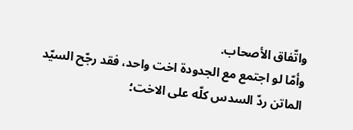واتّفاق الأصحاب.
وأمّا لو اجتمع مع الجدودة اخت واحد، فقد رجّح السيّد الماتن ردّ السدس كلّه على الاخت؛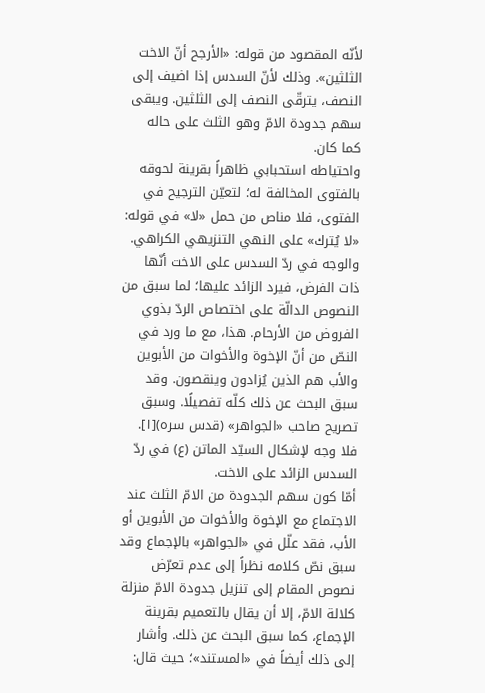لأنّه المقصود من قوله: «الأرجح أنّ الاخت الثلثين». وذلك لأنّ السدس إذا اضيف إلى النصف، يترقّى النصف إلى الثلثين. ويبقى سهم جدودة الامّ وهو الثلث على حاله كما كان.
واحتياطه استحبابي ظاهراً بقرينة لحوقه بالفتوى المخالفة له؛ لتعيّن الترجيح في الفتوى، فلا مناص من حمل «لا» في قوله: «لا يُترك» على النهي التنزيهي الكراهي.
والوجه في ردّ السدس على الاخت أنّها ذات الفرض، فيرد الزائد عليها؛ لما سبق من النصوص الدالّة على اختصاص الردّ بذوي الفروض من الأرحام. هذا، مع ما ورد في النصّ من أنّ الإخوة والأخوات من الأبوين والأب هم الذين يُزادون وينقصون. وقد سبق البحث عن ذلك كلّه تفصيلًا. وسبق تصريح صاحب «الجواهر» (قدس سره)[١]. فلا وجه لإشكال السيّد الماتن (ع) في ردّ السدس الزائد على الاخت.
أمّا كون سهم الجدودة من الامّ الثلث عند الاجتماع مع الإخوة والأخوات من الأبوين أو الأب، فقد علّل في «الجواهر» بالإجماع وقد سبق نصّ كلامه نظراً إلى عدم تعرّض نصوص المقام إلى تنزيل جدودة الامّ منزلة كلالة الامّ، إلا أن يقال بالتعميم بقرينة الإجماع، كما سبق البحث عن ذلك. وأشار إلى ذلك أيضاً في «المستند»؛ حيث قال: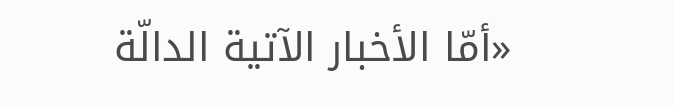«أمّا الأخبار الآتية الدالّة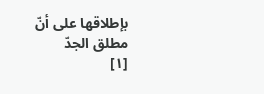بإطلاقها على أنّ مطلق الجدّ
[١]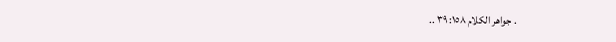. جواهر الكلام ١٥٨: ٣٩ ..